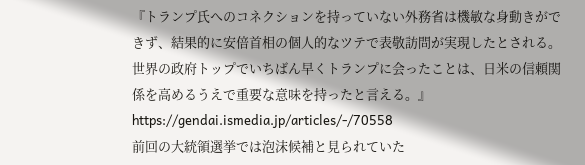『トランプ氏へのコネクションを持っていない外務省は機敏な身動きができず、結果的に安倍首相の個人的なツテで表敬訪問が実現したとされる。
世界の政府トップでいちばん早くトランプに会ったことは、日米の信頼関係を高めるうえで重要な意味を持ったと言える。』
https://gendai.ismedia.jp/articles/-/70558
前回の大統領選挙では泡沫候補と見られていた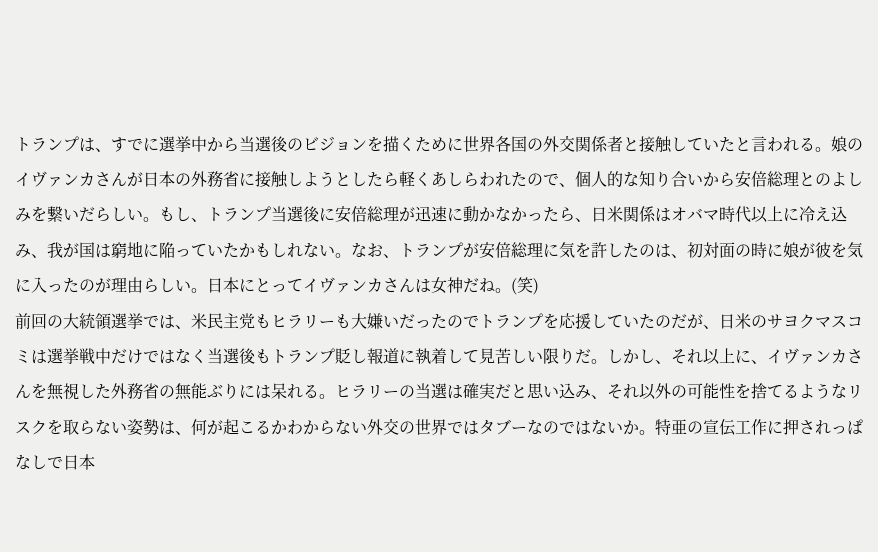トランプは、すでに選挙中から当選後のビジョンを描くために世界各国の外交関係者と接触していたと言われる。娘のイヴァンカさんが日本の外務省に接触しようとしたら軽くあしらわれたので、個人的な知り合いから安倍総理とのよしみを繋いだらしい。もし、トランプ当選後に安倍総理が迅速に動かなかったら、日米関係はオバマ時代以上に冷え込み、我が国は窮地に陥っていたかもしれない。なお、トランプが安倍総理に気を許したのは、初対面の時に娘が彼を気に入ったのが理由らしい。日本にとってイヴァンカさんは女神だね。(笑)
前回の大統領選挙では、米民主党もヒラリーも大嫌いだったのでトランプを応援していたのだが、日米のサヨクマスコミは選挙戦中だけではなく当選後もトランプ貶し報道に執着して見苦しい限りだ。しかし、それ以上に、イヴァンカさんを無視した外務省の無能ぶりには呆れる。ヒラリーの当選は確実だと思い込み、それ以外の可能性を捨てるようなリスクを取らない姿勢は、何が起こるかわからない外交の世界ではタブーなのではないか。特亜の宣伝工作に押されっぱなしで日本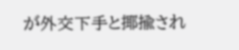が外交下手と揶揄され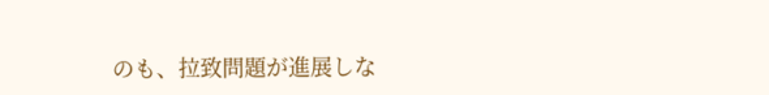のも、拉致問題が進展しな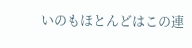いのもほとんどはこの連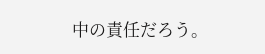中の責任だろう。